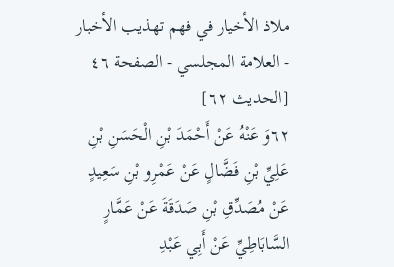ملاذ الأخيار في فهم تهذيب الأخبار - العلامة المجلسي - الصفحة ٤٦
[الحديث ٦٢]
٦٢وَ عَنْهُ عَنْ أَحْمَدَ بْنِ الْحَسَنِ بْنِ عَلِيِّ بْنِ فَضَّالٍ عَنْ عَمْرِو بْنِ سَعِيدٍ عَنْ مُصَدِّقِ بْنِ صَدَقَةَ عَنْ عَمَّارٍ السَّابَاطِيِّ عَنْ أَبِي عَبْدِ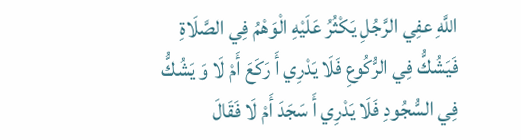اللَّهِ عفِي الرَّجُلِ يَكْثُرُ عَلَيْهِ الْوَهْمُ فِي الصَّلَاةِ فَيَشُكُّ فِي الرُّكُوعِ فَلَا يَدْرِي أَ رَكَعَ أَمْ لَا وَ يَشُكُّ فِي السُّجُودِ فَلَا يَدْرِي أَ سَجَدَ أَمْ لَا فَقَالَ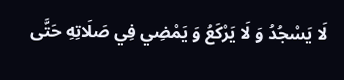لَا يَسْجُدُ وَ لَا يَرْكَعُ وَ يَمْضِي فِي صَلَاتِهِ حَتَّى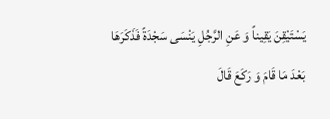يَسْتَيْقِنَ يَقِيناً وَ عَنِ الرَّجُلِ يَنْسَى سَجْدَةً فَذَكَرَهَا بَعْدَ مَا قَامَ وَ رَكَعَ قَالَ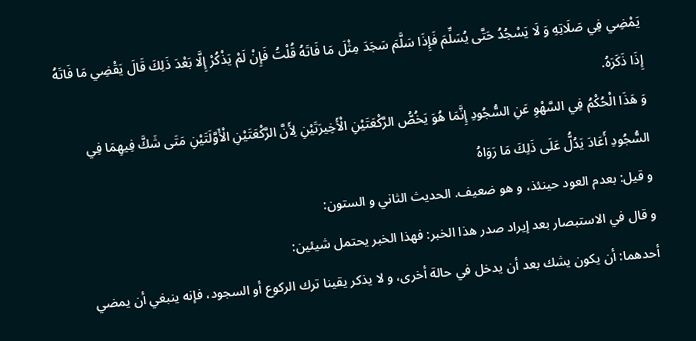يَمْضِي فِي صَلَاتِهِ وَ لَا يَسْجُدُ حَتَّى يُسَلِّمَ فَإِذَا سَلَّمَ سَجَدَ مِثْلَ مَا فَاتَهُ قُلْتُ فَإِنْ لَمْ يَذْكُرْ إِلَّا بَعْدَ ذَلِكَ قَالَ يَقْضِي مَا فَاتَهُ إِذَا ذَكَرَهُ.
وَ هَذَا الْحُكْمُ فِي السَّهْوِ عَنِ السُّجُودِ إِنَّمَا هُوَ يَخُصُّ الرَّكْعَتَيْنِ الْأَخِيرَتَيْنِ لِأَنَّ الرَّكْعَتَيْنِ الْأَوَّلَتَيْنِ مَتَى شَكَّ فِيهِمَا فِي السُّجُودِ أَعَادَ يَدُلُّ عَلَى ذَلِكَ مَا رَوَاهُ
و قيل: بعدم العود حينئذ، و هو ضعيف. الحديث الثاني و الستون:
و قال في الاستبصار بعد إيراد صدر هذا الخبر: فهذا الخبر يحتمل شيئين:
أحدهما: أن يكون يشك بعد أن يدخل في حالة أخرى، و لا يذكر يقينا ترك الركوع أو السجود، فإنه ينبغي أن يمضي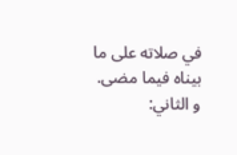في صلاته على ما بيناه فيما مضى.
و الثاني: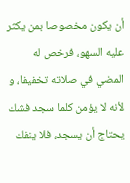أن يكون مخصوصا بمن يكثر عليه السهو، فرخص له المضي في صلاته تخفيفا، و لأنه لا يؤمن كلما سجد فشك يحتاج أن يسجد، فلا ينفك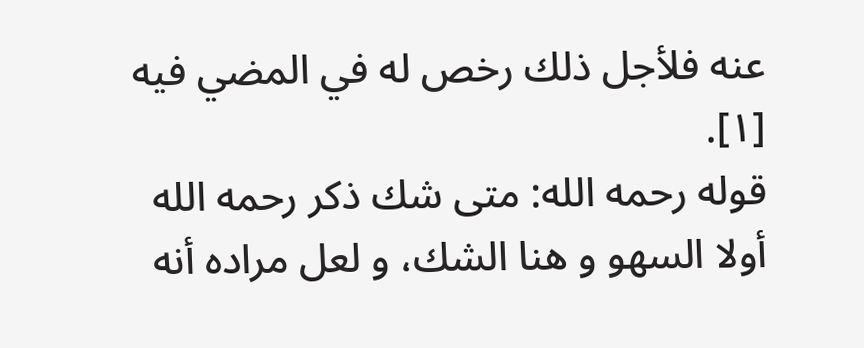عنه فلأجل ذلك رخص له في المضي فيه [١].
قوله رحمه الله: متى شك ذكر رحمه الله أولا السهو و هنا الشك، و لعل مراده أنه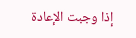إذا وجبت الإعادة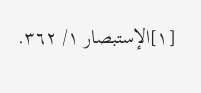[١]الإستبصار ١/ ٣٦٢.